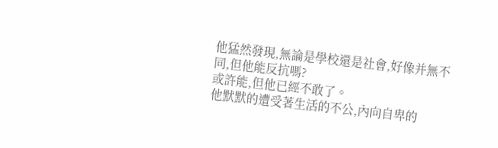他猛然發現,無論是學校還是社會,好像并無不同,但他能反抗嗎?
或許能,但他已經不敢了。
他默默的遭受著生活的不公,內向自卑的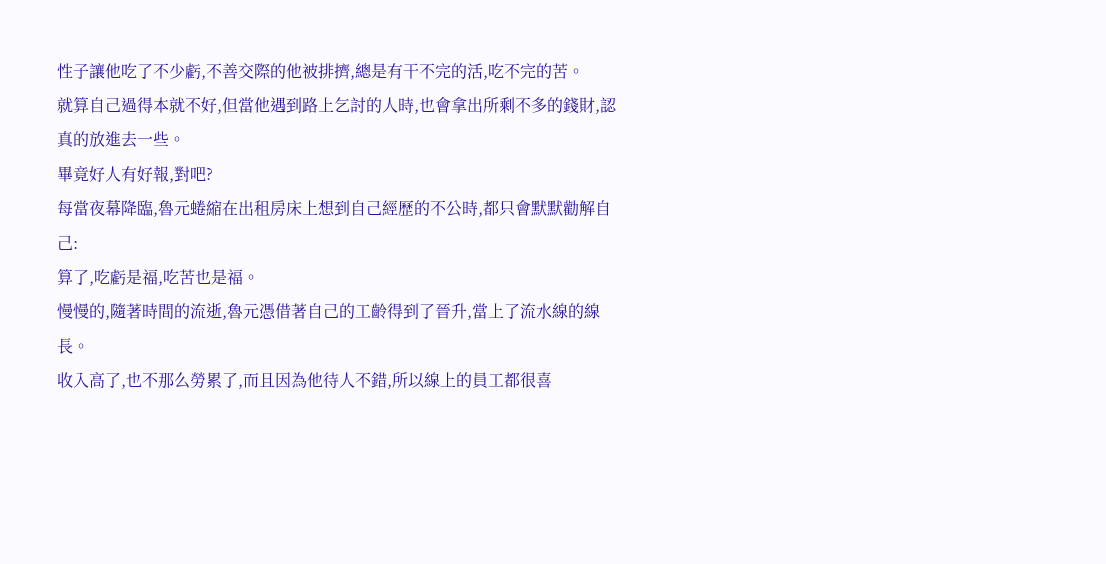性子讓他吃了不少虧,不善交際的他被排擠,總是有干不完的活,吃不完的苦。
就算自己過得本就不好,但當他遇到路上乞討的人時,也會拿出所剩不多的錢財,認真的放進去一些。
畢竟好人有好報,對吧?
每當夜幕降臨,魯元蜷縮在出租房床上想到自己經歷的不公時,都只會默默勸解自己:
算了,吃虧是福,吃苦也是福。
慢慢的,隨著時間的流逝,魯元憑借著自己的工齡得到了晉升,當上了流水線的線長。
收入高了,也不那么勞累了,而且因為他待人不錯,所以線上的員工都很喜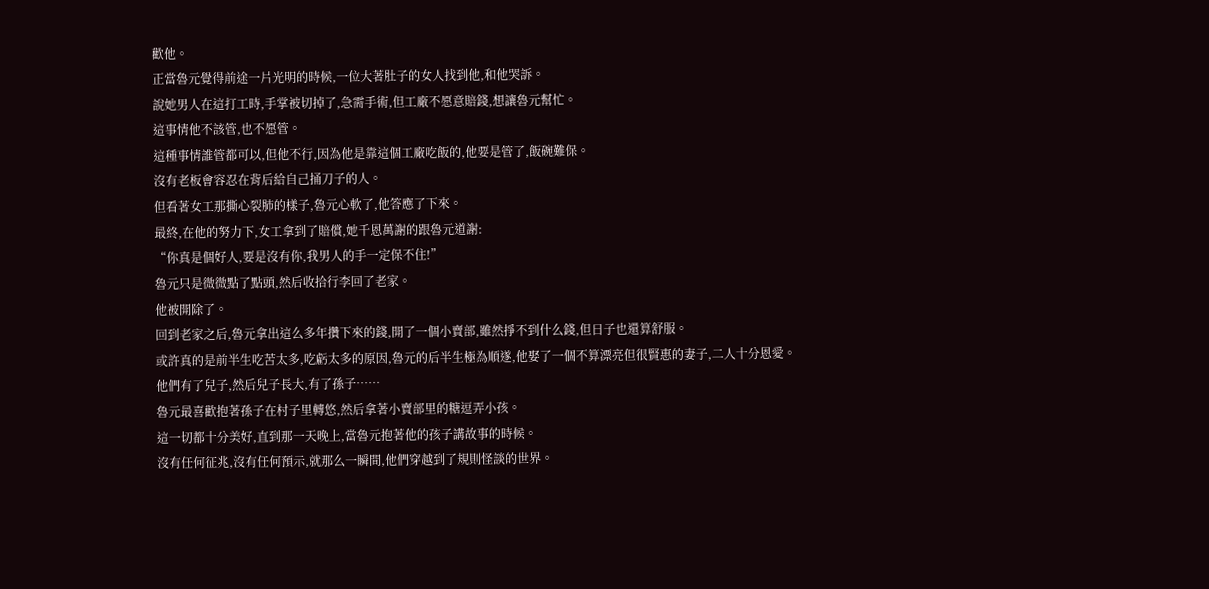歡他。
正當魯元覺得前途一片光明的時候,一位大著肚子的女人找到他,和他哭訴。
說她男人在這打工時,手掌被切掉了,急需手術,但工廠不愿意賠錢,想讓魯元幫忙。
這事情他不該管,也不愿管。
這種事情誰管都可以,但他不行,因為他是靠這個工廠吃飯的,他要是管了,飯碗難保。
沒有老板會容忍在背后給自己捅刀子的人。
但看著女工那撕心裂肺的樣子,魯元心軟了,他答應了下來。
最終,在他的努力下,女工拿到了賠償,她千恩萬謝的跟魯元道謝:
“你真是個好人,要是沒有你,我男人的手一定保不住!”
魯元只是微微點了點頭,然后收拾行李回了老家。
他被開除了。
回到老家之后,魯元拿出這么多年攢下來的錢,開了一個小賣部,雖然掙不到什么錢,但日子也還算舒服。
或許真的是前半生吃苦太多,吃虧太多的原因,魯元的后半生極為順遂,他娶了一個不算漂亮但很賢惠的妻子,二人十分恩愛。
他們有了兒子,然后兒子長大,有了孫子……
魯元最喜歡抱著孫子在村子里轉悠,然后拿著小賣部里的糖逗弄小孩。
這一切都十分美好,直到那一天晚上,當魯元抱著他的孩子講故事的時候。
沒有任何征兆,沒有任何預示,就那么一瞬間,他們穿越到了規則怪談的世界。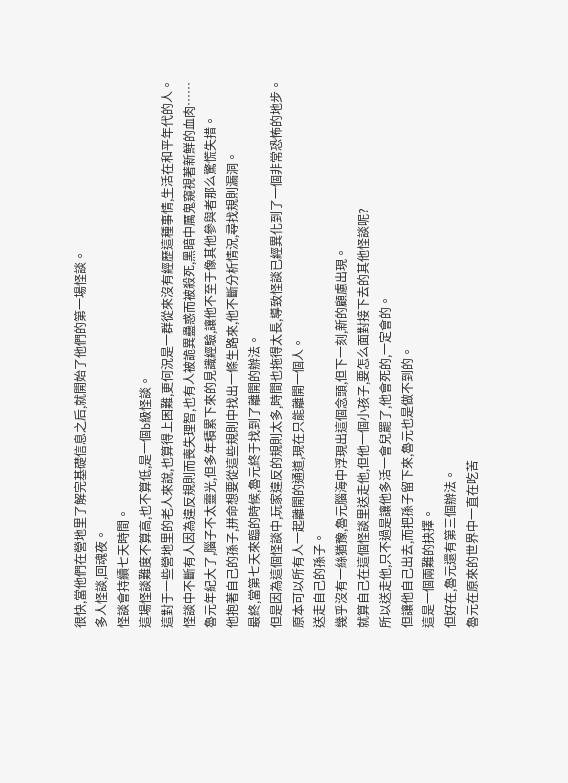很快,當他們在營地里了解完基礎信息之后,就開始了他們的第一場怪談。
多人怪談,回魂夜。
怪談會持續七天時間。
這場怪談難度不算高,也不算低,是一個b級怪談。
這對于一些營地里的老人來說,也算得上困難,更何況是一群從來沒有經歷這種事情,生活在和平年代的人。
怪談中不斷有人因為違反規則而喪失理智,也有人被詭異蠱惑而被殺死,黑暗中厲鬼窺視著新鮮的血肉……
魯元年紀大了,腦子不太靈光,但多年積累下來的見識經驗,讓他不至于像其他參與者那么驚慌失措。
他抱著自己的孫子,拼命想要從這些規則中找出一條生路來,他不斷分析情況,尋找規則漏洞。
最終,當第七天來臨的時候,魯元終于找到了離開的辦法。
但是因為這個怪談中,玩家違反的規則太多,時間也拖得太長,導致怪談已經異化到了一個非常恐怖的地步。
原本可以所有人一起離開的通道,現在只能離開一個人。
送走自己的孫子。
幾乎沒有一絲猶豫,魯元腦海中浮現出這個念頭,但下一刻,新的顧慮出現。
就算自己在這個怪談里送走他,但他一個小孩子,要怎么面對接下去的其他怪談呢?
所以送走他,只不過是讓他多活一會兒罷了,他會死的,一定會的。
但讓他自己出去,而把孫子留下來,魯元也是做不到的。
這是一個兩難的抉擇。
但好在,魯元還有第三個辦法。
魯元在原來的世界中一直在吃苦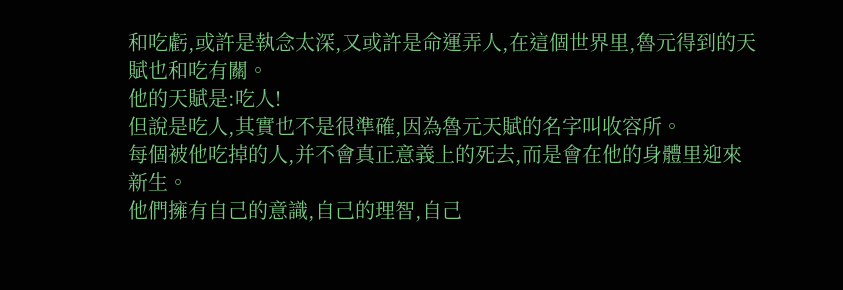和吃虧,或許是執念太深,又或許是命運弄人,在這個世界里,魯元得到的天賦也和吃有關。
他的天賦是:吃人!
但說是吃人,其實也不是很準確,因為魯元天賦的名字叫收容所。
每個被他吃掉的人,并不會真正意義上的死去,而是會在他的身體里迎來新生。
他們擁有自己的意識,自己的理智,自己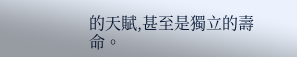的天賦,甚至是獨立的壽命。